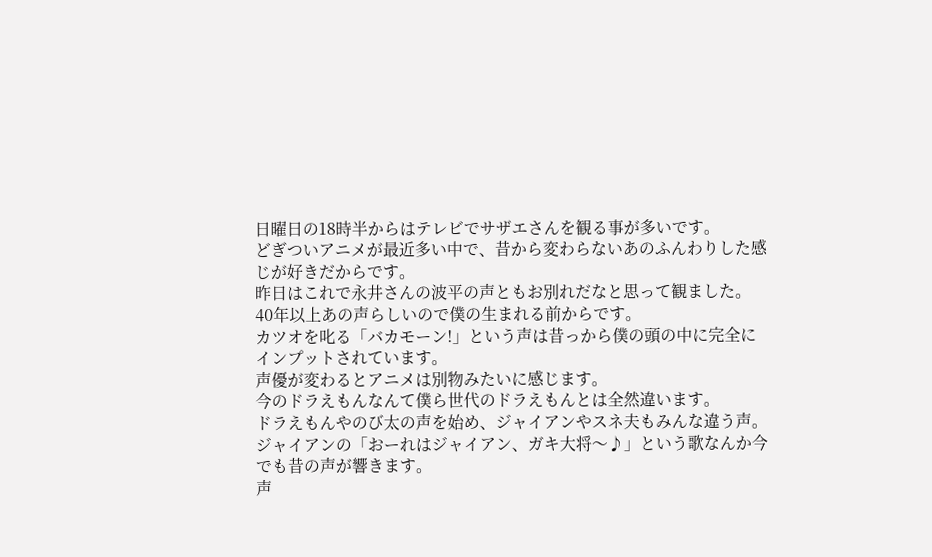日曜日の18時半からはテレビでサザエさんを観る事が多いです。
どぎついアニメが最近多い中で、昔から変わらないあのふんわりした感じが好きだからです。
昨日はこれで永井さんの波平の声ともお別れだなと思って観ました。
40年以上あの声らしいので僕の生まれる前からです。
カツオを叱る「バカモーン!」という声は昔っから僕の頭の中に完全にインプットされています。
声優が変わるとアニメは別物みたいに感じます。
今のドラえもんなんて僕ら世代のドラえもんとは全然違います。
ドラえもんやのび太の声を始め、ジャイアンやスネ夫もみんな違う声。ジャイアンの「おーれはジャイアン、ガキ大将〜♪」という歌なんか今でも昔の声が響きます。
声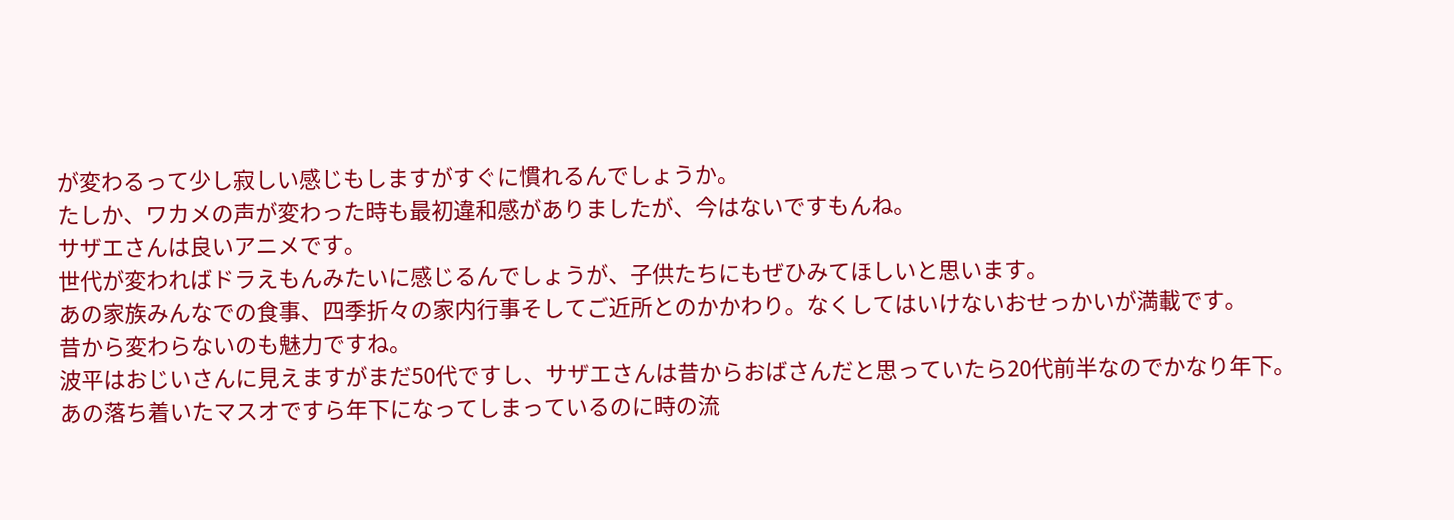が変わるって少し寂しい感じもしますがすぐに慣れるんでしょうか。
たしか、ワカメの声が変わった時も最初違和感がありましたが、今はないですもんね。
サザエさんは良いアニメです。
世代が変わればドラえもんみたいに感じるんでしょうが、子供たちにもぜひみてほしいと思います。
あの家族みんなでの食事、四季折々の家内行事そしてご近所とのかかわり。なくしてはいけないおせっかいが満載です。
昔から変わらないのも魅力ですね。
波平はおじいさんに見えますがまだ50代ですし、サザエさんは昔からおばさんだと思っていたら20代前半なのでかなり年下。あの落ち着いたマスオですら年下になってしまっているのに時の流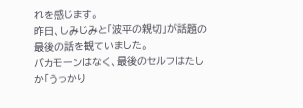れを感じます。
昨日、しみじみと「波平の親切」が話題の最後の話を観ていました。
バカモーンはなく、最後のセルフはたしか「うっかり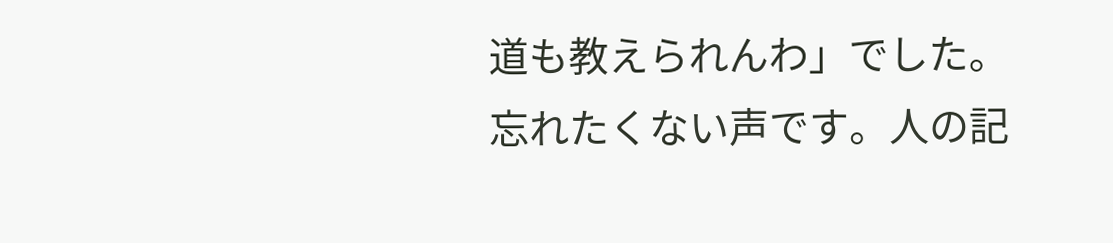道も教えられんわ」でした。
忘れたくない声です。人の記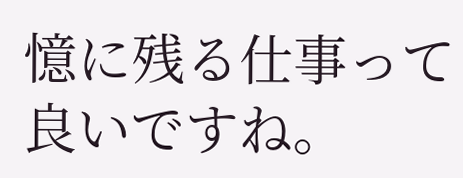憶に残る仕事って良いですね。